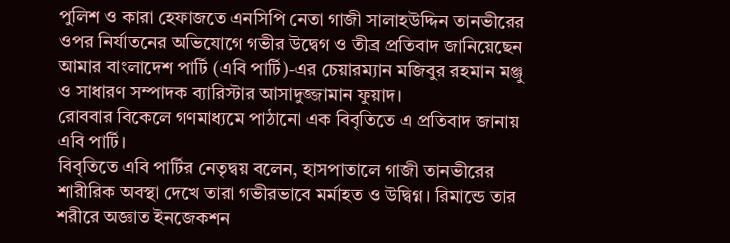পুলিশ ও কারা হেফাজতে এনসিপি নেতা গাজী সালাহউদ্দিন তানভীরের ওপর নির্যাতনের অভিযোগে গভীর উদ্বেগ ও তীব্র প্রতিবাদ জানিয়েছেন আমার বাংলাদেশ পার্টি (এবি পার্টি)-এর চেয়ারম্যান মজিবুর রহমান মঞ্জু ও সাধারণ সম্পাদক ব্যারিস্টার আসাদুজ্জামান ফুয়াদ।
রোববার বিকেলে গণমাধ্যমে পাঠানো এক বিবৃতিতে এ প্রতিবাদ জানায় এবি পার্টি।
বিবৃতিতে এবি পার্টির নেতৃদ্বয় বলেন, হাসপাতালে গাজী তানভীরের শারীরিক অবস্থা দেখে তারা গভীরভাবে মর্মাহত ও উদ্বিগ্ন। রিমান্ডে তার শরীরে অজ্ঞাত ইনজেকশন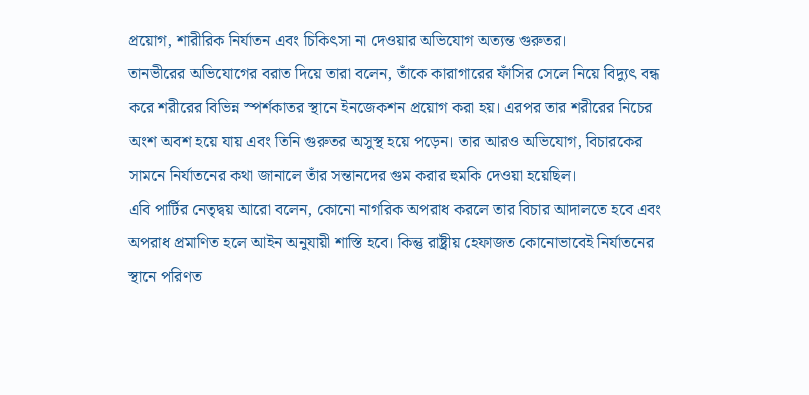প্রয়োগ, শারীরিক নির্যাতন এবং চিকিৎসা না দেওয়ার অভিযোগ অত্যন্ত গুরুতর।
তানভীরের অভিযোগের বরাত দিয়ে তারা বলেন, তাঁকে কারাগারের ফাঁসির সেলে নিয়ে বিদ্যুৎ বন্ধ করে শরীরের বিভিন্ন স্পর্শকাতর স্থানে ইনজেকশন প্রয়োগ করা হয়। এরপর তার শরীরের নিচের অংশ অবশ হয়ে যায় এবং তিনি গুরুতর অসুস্থ হয়ে পড়েন। তার আরও অভিযোগ, বিচারকের সামনে নির্যাতনের কথা জানালে তাঁর সন্তানদের গুম করার হুমকি দেওয়া হয়েছিল।
এবি পার্টির নেতৃদ্বয় আরো বলেন, কোনো নাগরিক অপরাধ করলে তার বিচার আদালতে হবে এবং অপরাধ প্রমাণিত হলে আইন অনুযায়ী শাস্তি হবে। কিন্তু রাষ্ট্রীয় হেফাজত কোনোভাবেই নির্যাতনের স্থানে পরিণত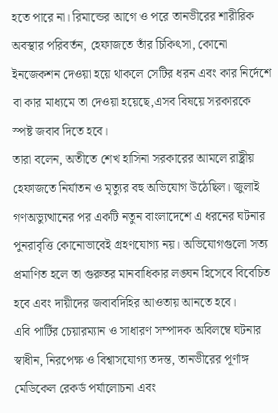হতে পারে না। রিমান্ডের আগে ও পরে তানভীরের শারীরিক অবস্থার পরিবর্তন, হেফাজতে তাঁর চিকিৎসা, কোনো ইনজেকশন দেওয়া হয়ে থাকলে সেটির ধরন এবং কার নির্দেশে বা কার মাধ্যমে তা দেওয়া হয়েছে,এসব বিষয়ে সরকারকে স্পষ্ট জবাব দিতে হবে।
তারা বলেন, অতীতে শেখ হাসিনা সরকারের আমলে রাষ্ট্রীয় হেফাজতে নির্যাতন ও মৃত্যুর বহু অভিযোগ উঠেছিল। জুলাই গণঅভ্যুত্থানের পর একটি নতুন বাংলাদেশে এ ধরনের ঘটনার পুনরাবৃত্তি কোনোভাবেই গ্রহণযোগ্য নয়। অভিযোগগুলো সত্য প্রমাণিত হলে তা গুরুতর মানবাধিকার লঙ্ঘন হিসেবে বিবেচিত হবে এবং দায়ীদের জবাবদিহির আওতায় আনতে হবে।
এবি পার্টির চেয়ারম্যান ও সাধারণ সম্পাদক অবিলম্বে ঘটনার স্বাধীন, নিরপেক্ষ ও বিশ্বাসযোগ্য তদন্ত, তানভীরের পূর্ণাঙ্গ মেডিকেল রেকর্ড পর্যালোচনা এবং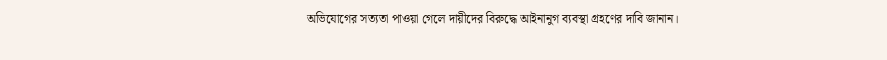অভিযোগের সত্যতা পাওয়া গেলে দায়ীদের বিরুদ্ধে আইনানুগ ব্যবস্থা গ্রহণের দাবি জানান।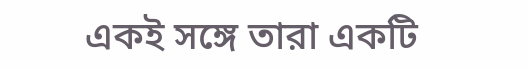একই সঙ্গে তারা একটি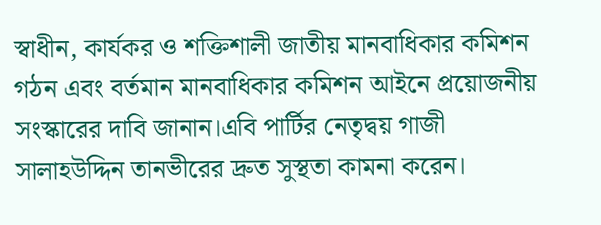স্বাধীন, কার্যকর ও শক্তিশালী জাতীয় মানবাধিকার কমিশন গঠন এবং বর্তমান মানবাধিকার কমিশন আইনে প্রয়োজনীয় সংস্কারের দাবি জানান।এবি পার্টির নেতৃদ্বয় গাজী সালাহউদ্দিন তানভীরের দ্রুত সুস্থতা কামনা করেন।